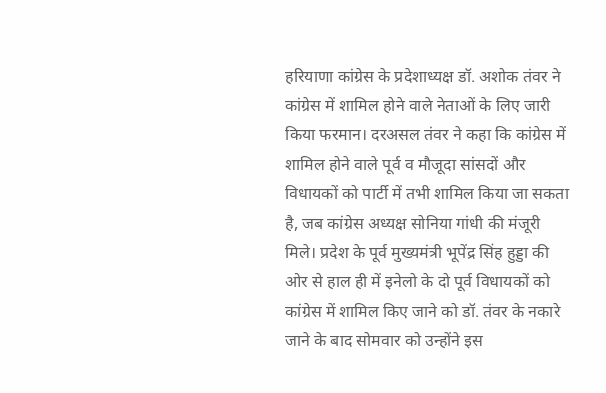हरियाणा कांग्रेस के प्रदेशाध्यक्ष डॉ. अशोक तंवर ने कांग्रेस में शामिल होने वाले नेताओं के लिए जारी किया फरमान। दरअसल तंवर ने कहा कि कांग्रेस में शामिल होने वाले पूर्व व मौजूदा सांसदों और विधायकों को पार्टी में तभी शामिल किया जा सकता है, जब कांग्रेस अध्यक्ष सोनिया गांधी की मंजूरी मिले। प्रदेश के पूर्व मुख्यमंत्री भूपेंद्र सिंह हुड्डा की ओर से हाल ही में इनेलो के दो पूर्व विधायकों को कांग्रेस में शामिल किए जाने को डॉ. तंवर के नकारे जाने के बाद सोमवार को उन्होंने इस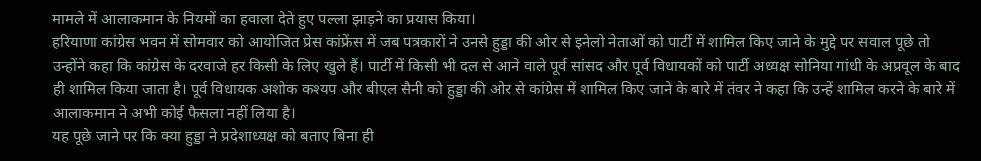मामले में आलाकमान के नियमों का हवाला देते हुए पल्ला झाड़ने का प्रयास किया।
हरियाणा कांग्रेस भवन में सोमवार को आयोजित प्रेस कांफ्रेंस में जब पत्रकारों ने उनसे हुड्डा की ओर से इनेलो नेताओं को पार्टी में शामिल किए जाने के मुद्दे पर सवाल पूछे तो उन्होंने कहा कि कांग्रेस के दरवाजे हर किसी के लिए खुले हैं। पार्टी में किसी भी दल से आने वाले पूर्व सांसद और पूर्व विधायकों को पार्टी अध्यक्ष सोनिया गांधी के अप्रवूल के बाद ही शामिल किया जाता है। पूर्व विधायक अशोक कश्यप और बीएल सैनी को हुड्डा की ओर से कांग्रेस में शामिल किए जाने के बारे में तंवर ने कहा कि उन्हें शामिल करने के बारे में आलाकमान ने अभी कोई फैसला नहीं लिया है।
यह पूछे जाने पर कि क्या हुड्डा ने प्रदेशाध्यक्ष को बताए बिना ही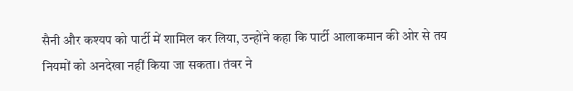सैनी और कश्यप को पार्टी में शामिल कर लिया, उन्होंने कहा कि पार्टी आलाकमान की ओर से तय नियमों को अनदेखा नहीं किया जा सकता। तंवर ने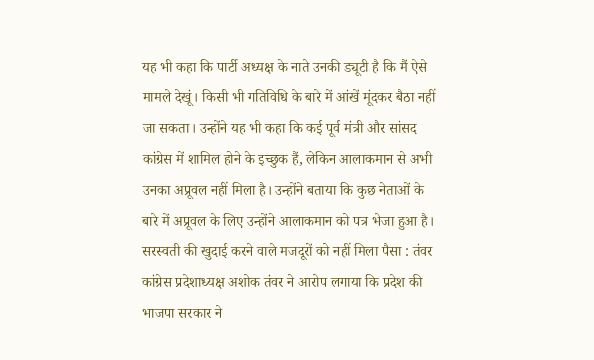यह भी कहा कि पार्टी अध्यक्ष के नाते उनकी ड्यूटी है कि मैं ऐसे मामले देखूं। किसी भी गतिविधि के बारे में आंखें मूंदकर बैठा नहीं जा सकता। उन्होंने यह भी कहा कि कई पूर्व मंत्री और सांसद कांग्रेस में शामिल होने के इच्छुक हैं, लेकिन आलाकमान से अभी उनका अप्रूवल नहीं मिला है। उन्होंने बताया कि कुछ नेताओं के बारे में अप्रूवल के लिए उन्होंने आलाकमान को पत्र भेजा हुआ है।
सरस्वती की खुदाई करने वाले मजदूरों को नहीं मिला पैसा : तंवर
कांग्रेस प्रदेशाध्यक्ष अशोक तंवर ने आरोप लगाया कि प्रदेश की भाजपा सरकार ने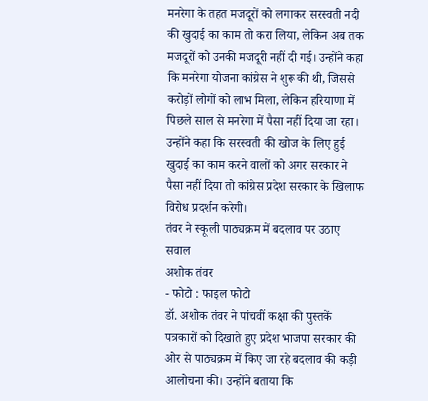मनरेगा के तहत मजदूरों को लगाकर सरस्वती नदी की खुदाई का काम तो करा लिया, लेकिन अब तक मजदूरों को उनकी मजदूरी नहीं दी गई। उन्होंने कहा कि मनरेगा योजना कांग्रेस ने शुरू की थी, जिससे करोड़ों लोगों को लाभ मिला, लेकिन हरियाणा में पिछले साल से मनरेगा में पैसा नहीं दिया जा रहा। उन्होंने कहा कि सरस्वती की खोज के लिए हुई खुदाई का काम करने वालों को अगर सरकार ने पैसा नहीं दिया तो कांग्रेस प्रदेश सरकार के खिलाफ विरोध प्रदर्शन करेगी।
तंवर ने स्कूली पाठ्यक्रम में बदलाव पर उठाए सवाल
अशोक तंवर
- फोटो : फाइल फोटो
डॉ. अशोक तंवर ने पांचवीं कक्षा की पुस्तकें पत्रकारों को दिखाते हुए प्रदेश भाजपा सरकार की ओर से पाठ्यक्रम में किए जा रहे बदलाव की कड़ी आलोचना की। उन्होंने बताया कि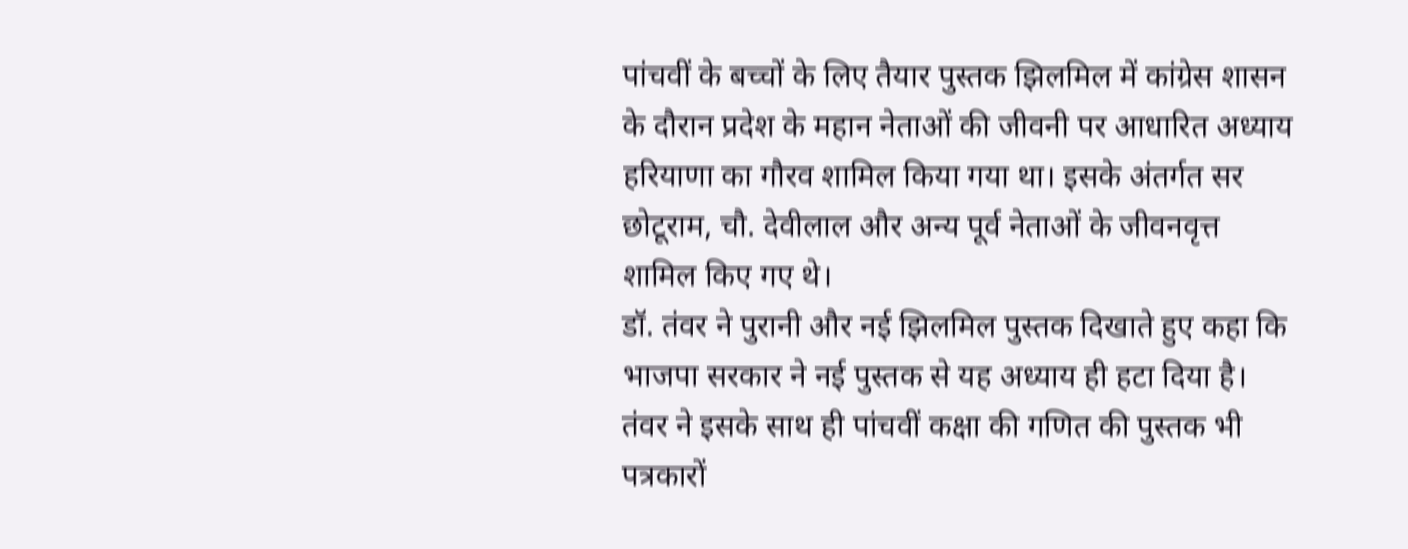पांचवीं के बच्चों के लिए तैयार पुस्तक झिलमिल में कांग्रेस शासन के दौरान प्रदेश के महान नेताओं की जीवनी पर आधारित अध्याय हरियाणा का गौरव शामिल किया गया था। इसके अंतर्गत सर छोटूराम, चौ. देवीलाल और अन्य पूर्व नेताओं के जीवनवृत्त शामिल किए गए थे।
डॉ. तंवर ने पुरानी और नई झिलमिल पुस्तक दिखाते हुए कहा कि भाजपा सरकार ने नई पुस्तक से यह अध्याय ही हटा दिया है। तंवर ने इसके साथ ही पांचवीं कक्षा की गणित की पुस्तक भी पत्रकारों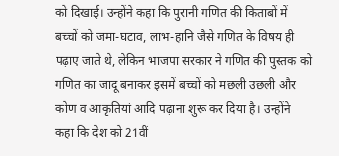को दिखाई। उन्होंने कहा कि पुरानी गणित की किताबों में बच्चों को जमा-घटाव, लाभ-हानि जैसे गणित के विषय ही पढ़ाए जाते थे, लेकिन भाजपा सरकार ने गणित की पुस्तक को गणित का जादू बनाकर इसमें बच्चों को मछली उछली और कोण व आकृतियां आदि पढ़ाना शुरू कर दिया है। उन्होंने कहा कि देश को 21वीं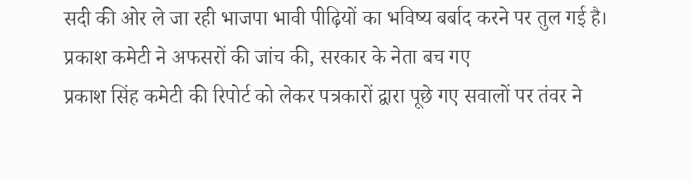सदी की ओर ले जा रही भाजपा भावी पीढ़ियों का भविष्य बर्बाद करने पर तुल गई है।
प्रकाश कमेटी ने अफसरों की जांच की, सरकार के नेता बच गए
प्रकाश सिंह कमेटी की रिपोर्ट को लेकर पत्रकारों द्वारा पूछे गए सवालों पर तंवर ने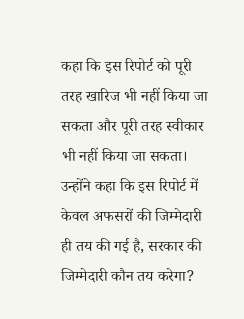कहा कि इस रिपोर्ट को पूरी तरह खारिज भी नहीं किया जा सकता और पूरी तरह स्वीकार भी नहीं किया जा सकता। उन्होंने कहा कि इस रिपोर्ट में केवल अफसरों की जिम्मेदारी ही तय की गई है, सरकार की जिम्मेदारी कौन तय करेगा?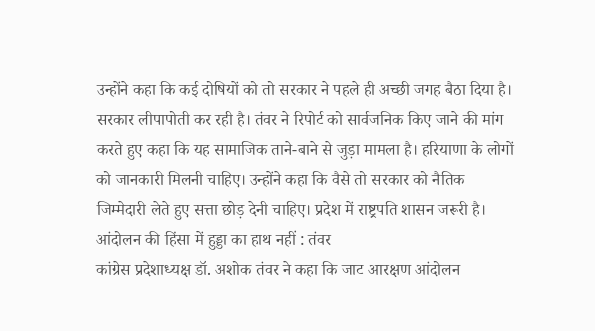उन्होंने कहा कि कई दोषियों को तो सरकार ने पहले ही अच्छी जगह बैठा दिया है। सरकार लीपापोती कर रही है। तंवर ने रिपोर्ट को सार्वजनिक किए जाने की मांग करते हुए कहा कि यह सामाजिक ताने-बाने से जुड़ा मामला है। हरियाणा के लोगों को जानकारी मिलनी चाहिए। उन्होंने कहा कि वैसे तो सरकार को नैतिक जिम्मेदारी लेते हुए सत्ता छोड़ देनी चाहिए। प्रदेश में राष्ट्रपति शासन जरूरी है।
आंदोलन की हिंसा में हुड्डा का हाथ नहीं : तंवर
कांग्रेस प्रदेशाध्यक्ष डॉ. अशोक तंवर ने कहा कि जाट आरक्षण आंदोलन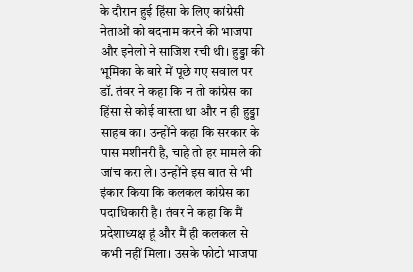के दौरान हुई हिंसा के लिए कांग्रेसी नेताओं को बदनाम करने की भाजपा और इनेलो ने साजिश रची थी। हुड्डा की भूमिका के बारे में पूछे गए सवाल पर डॉ. तंवर ने कहा कि न तो कांग्रेस का हिंसा से कोई वास्ता था और न ही हुड्डा साहब का। उन्होंने कहा कि सरकार के पास मशीनरी है, चाहे तो हर मामले की जांच करा ले। उन्होंने इस बात से भी इंकार किया कि कलकल कांग्रेस का पदाधिकारी है। तंवर ने कहा कि मैं प्रदेशाध्यक्ष हूं और मैं ही कलकल से कभी नहीं मिला। उसके फोटो भाजपा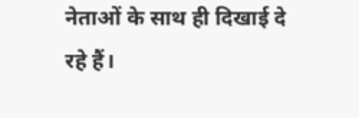नेताओं के साथ ही दिखाई दे रहे हैं।